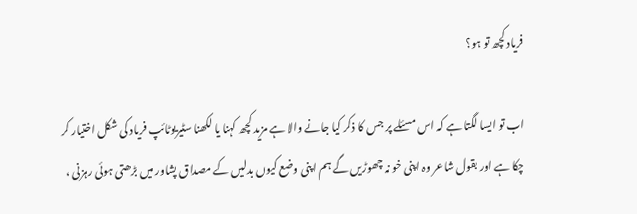فریاد کچھ تو ہو؟

اب تو ایسا لگتا ہے کہ اس مسئلے پر جس کا ذکر کیا جانے والا ہے مزید کچھ کہنا یا لکھنا سٹیریوٹائپ فریاد کی شکل اختیار کر چکا ہے اور بقول شاعر وہ اپنی خو نہ چھوڑیں گے ہم اپنی وضع کیوں بدلیں کے مصداق پشاور میں بڑھتی ہوئی رہزنی ،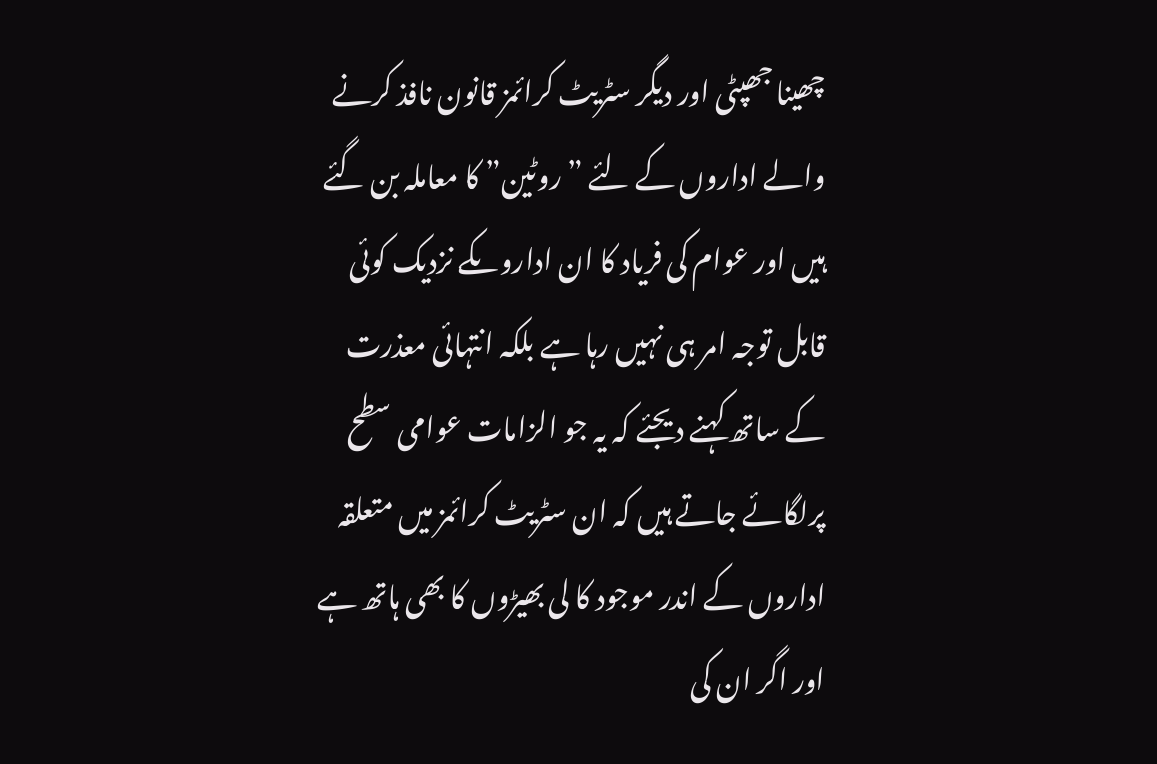چھینا جھپٹی اور دیگر سٹریٹ کرائمز قانون نافذ کرنے والے اداروں کے لئے ”روٹین” کا معاملہ بن گئے ہیں اور عوام کی فریاد کا ان اداروںکے نزدیک کوئی قابل توجہ امر ہی نہیں رہا ہے بلکہ انتہائی معذرت کے ساتھ کہنے دیجئے کہ یہ جو الزامات عوامی سطح پرلگائے جاتے ہیں کہ ان سٹریٹ کرائمز میں متعلقہ اداروں کے اندر موجود کا لی بھیڑوں کا بھی ہاتھ ہے اور اگر ان کی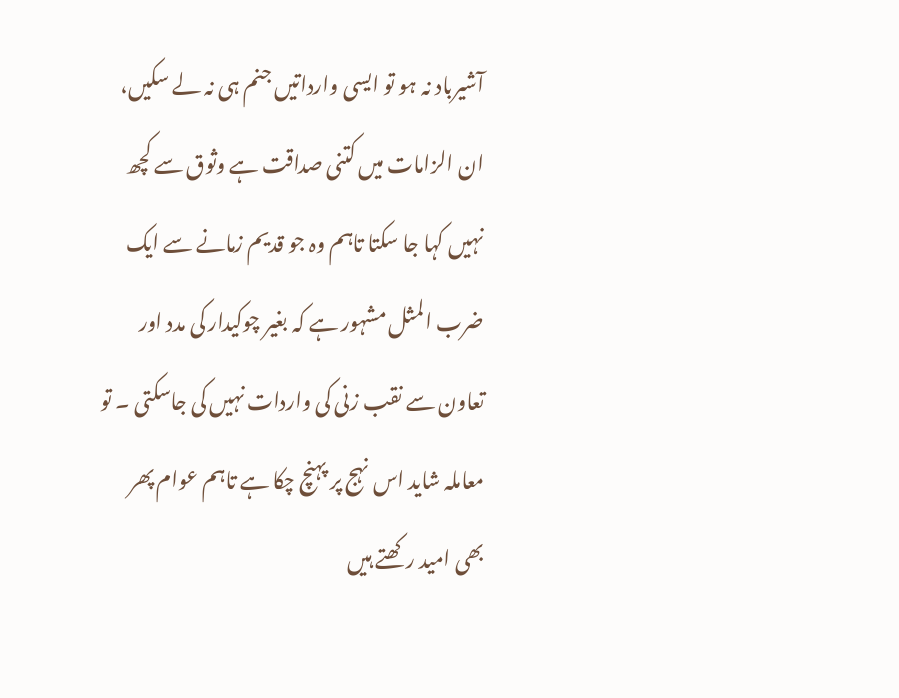آشیرباد نہ ہو تو ایسی وارداتیں جنم ہی نہ لے سکیں، ان الزامات میں کتنی صداقت ہے وثوق سے کچھ نہیں کہا جا سکتا تاہم وہ جو قدیم زمانے سے ایک ضرب المثل مشہور ہے کہ بغیر چوکیدار کی مدد اور تعاون سے نقب زنی کی واردات نہیں کی جاسکتی ۔ تو معاملہ شاید اس نہج پر پہنچ چکا ہے تاہم عوام پھر بھی امید رکھتے ہیں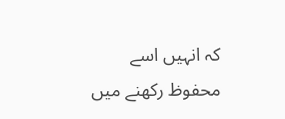کہ انہیں اسے محفوظ رکھنے میں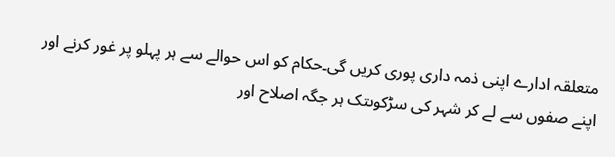متعلقہ ادارے اپنی ذمہ داری پوری کریں گی۔حکام کو اس حوالے سے ہر پہلو پر غور کرنے اور اپنے صفوں سے لے کر شہر کی سڑکوںتک ہر جگہ اصلاح اور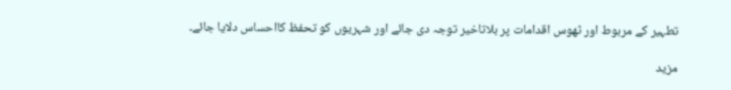تطہیر کے مربوط اور ٹھوس اقدامات پر بلاتاخیر توجہ دی جائے اور شہریوں کو تحفظ کااحساس دلایا جائے۔

مزید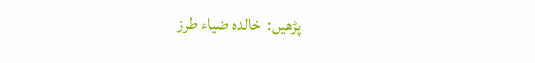پڑھیں:  خالدہ ضیاء طرز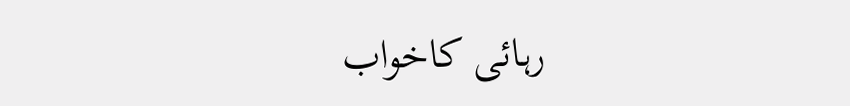رہائی کاخواب